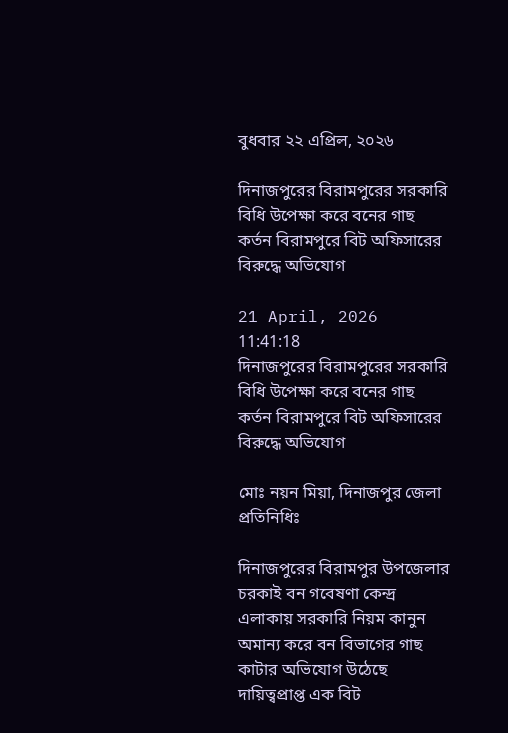বুধবার ২২ এপ্রিল, ২০২৬

দিনাজপুরের বিরামপুরের সরকারি বিধি উপেক্ষা করে বনের গাছ কর্তন বিরামপুরে বিট অফিসারের বিরুদ্ধে অভিযোগ

21 April, 2026 11:41:18
দিনাজপুরের বিরামপুরের সরকারি বিধি উপেক্ষা করে বনের গাছ কর্তন বিরামপুরে বিট অফিসারের বিরুদ্ধে অভিযোগ

মোঃ নয়ন মিয়া, দিনাজপুর জেলা প্রতিনিধিঃ

দিনাজপুরের বিরামপুর উপজেলার চরকাই বন গবেষণা কেন্দ্র এলাকায় সরকারি নিয়ম কানুন অমান্য করে বন বিভাগের গাছ কাটার অভিযোগ উঠেছে দায়িত্বপ্রাপ্ত এক বিট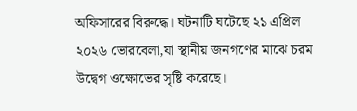অফিসারের বিরুদ্ধে। ঘটনাটি ঘটেছে ২১ এপ্রিল ২০২৬ ভোরবেলা,যা স্থানীয় জনগণের মাঝে চরম উদ্বেগ ওক্ষোভের সৃষ্টি করেছে।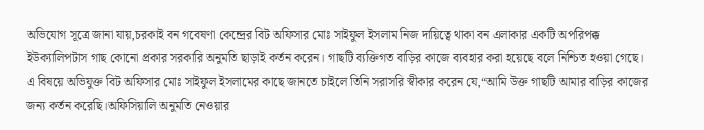অভিযোগ সূত্রে জানা যায়,চরকাই বন গবেষণা কেন্দ্রের বিট অফিসার মোঃ সাইফুল ইসলাম নিজ দায়িত্বে থাকা বন এলাকার একটি অপরিপক্ক ইউক্যালিপটাস গাছ কোনো প্রকার সরকারি অনুমতি ছাড়াই কর্তন করেন। গাছটি ব্যক্তিগত বাড়ির কাজে ব্যবহার করা হয়েছে বলে নিশ্চিত হওয়া গেছে। এ বিষয়ে অভিযুক্ত বিট অফিসার মোঃ সাইফুল ইসলামের কাছে জানতে চাইলে তিনি সরাসরি স্বীকার করেন যে,“আমি উক্ত গাছটি আমার বাড়ির কাজের জন্য কর্তন করেছি।অফিসিয়ালি অনুমতি নেওয়ার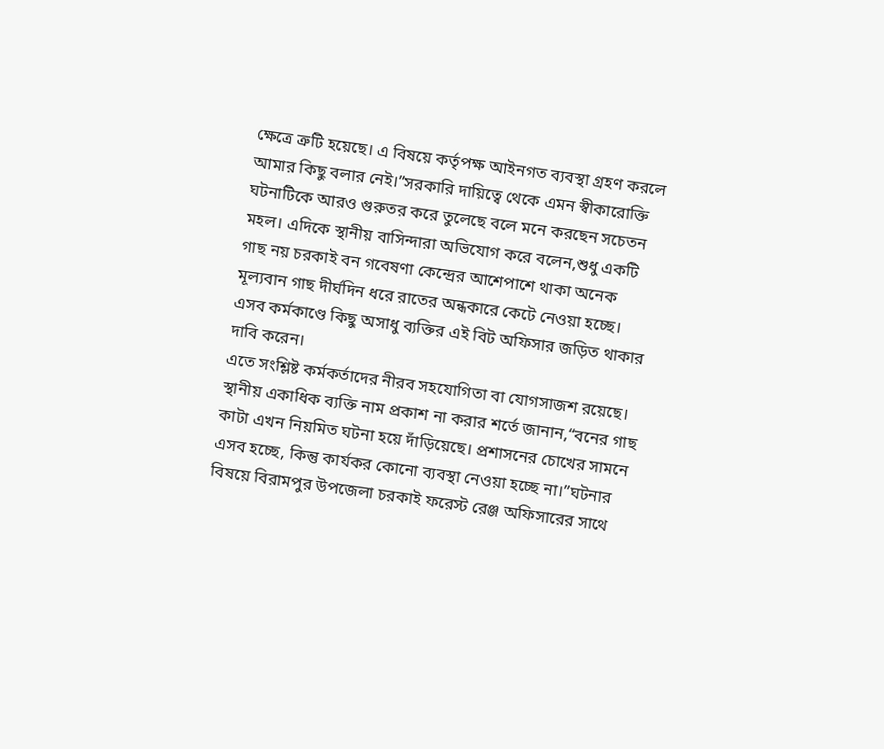ক্ষেত্রে ত্রুটি হয়েছে। এ বিষয়ে কর্তৃপক্ষ আইনগত ব্যবস্থা গ্রহণ করলে আমার কিছু বলার নেই।”সরকারি দায়িত্বে থেকে এমন স্বীকারোক্তি ঘটনাটিকে আরও গুরুতর করে তুলেছে বলে মনে করছেন সচেতন মহল। এদিকে স্থানীয় বাসিন্দারা অভিযোগ করে বলেন,শুধু একটি গাছ নয় চরকাই বন গবেষণা কেন্দ্রের আশেপাশে থাকা অনেক মূল্যবান গাছ দীর্ঘদিন ধরে রাতের অন্ধকারে কেটে নেওয়া হচ্ছে। এসব কর্মকাণ্ডে কিছু অসাধু ব্যক্তির এই বিট অফিসার জড়িত থাকার দাবি করেন।
এতে সংশ্লিষ্ট কর্মকর্তাদের নীরব সহযোগিতা বা যোগসাজশ রয়েছে।
স্থানীয় একাধিক ব্যক্তি নাম প্রকাশ না করার শর্তে জানান,“বনের গাছ কাটা এখন নিয়মিত ঘটনা হয়ে দাঁড়িয়েছে। প্রশাসনের চোখের সামনে এসব হচ্ছে, কিন্তু কার্যকর কোনো ব্যবস্থা নেওয়া হচ্ছে না।”ঘটনার বিষয়ে বিরামপুর উপজেলা চরকাই ফরেস্ট রেঞ্জ অফিসারের সাথে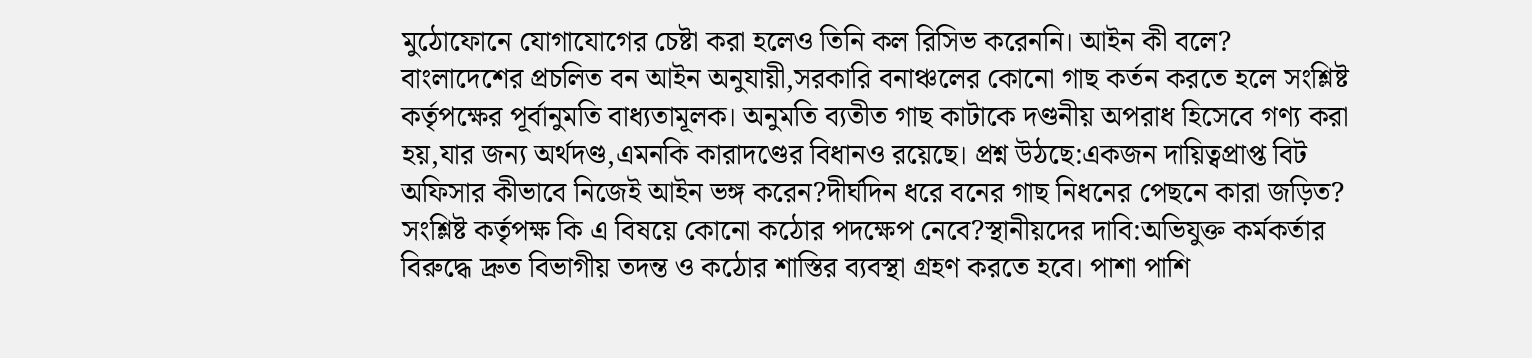মুঠোফোনে যোগাযোগের চেষ্টা করা হলেও তিনি কল রিসিভ করেননি। আইন কী বলে?
বাংলাদেশের প্রচলিত বন আইন অনুযায়ী,সরকারি বনাঞ্চলের কোনো গাছ কর্তন করতে হলে সংশ্লিষ্ট কর্তৃপক্ষের পূর্বানুমতি বাধ্যতামূলক। অনুমতি ব্যতীত গাছ কাটাকে দণ্ডনীয় অপরাধ হিসেবে গণ্য করা হয়,যার জন্য অর্থদণ্ড,এমনকি কারাদণ্ডের বিধানও রয়েছে। প্রশ্ন উঠছে:একজন দায়িত্বপ্রাপ্ত বিট অফিসার কীভাবে নিজেই আইন ভঙ্গ করেন?দীর্ঘদিন ধরে বনের গাছ নিধনের পেছনে কারা জড়িত? সংশ্লিষ্ট কর্তৃপক্ষ কি এ বিষয়ে কোনো কঠোর পদক্ষেপ নেবে?স্থানীয়দের দাবি:অভিযুক্ত কর্মকর্তার বিরুদ্ধে দ্রুত বিভাগীয় তদন্ত ও কঠোর শাস্তির ব্যবস্থা গ্রহণ করতে হবে। পাশা পাশি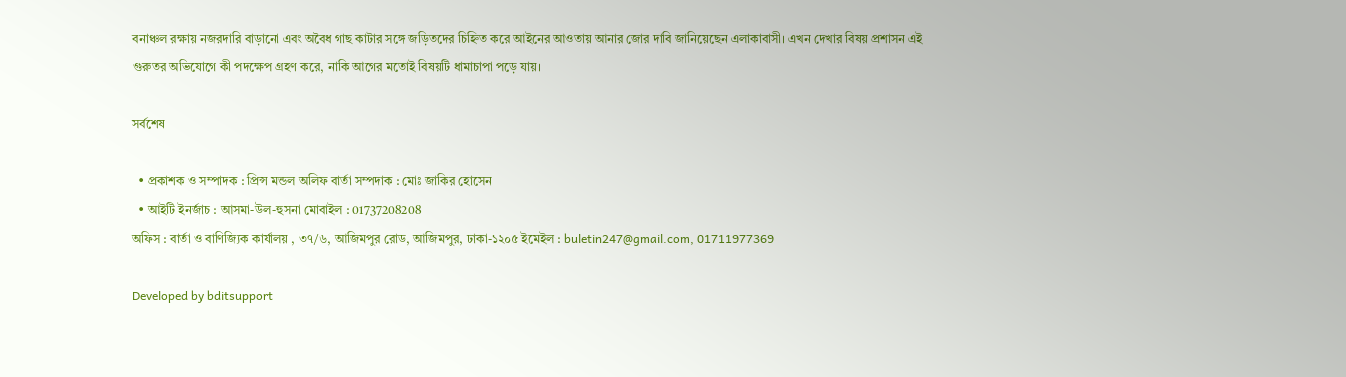বনাঞ্চল রক্ষায় নজরদারি বাড়ানো এবং অবৈধ গাছ কাটার সঙ্গে জড়িতদের চিহ্নিত করে আইনের আওতায় আনার জোর দাবি জানিয়েছেন এলাকাবাসী। এখন দেখার বিষয় প্রশাসন এই গুরুতর অভিযোগে কী পদক্ষেপ গ্রহণ করে, নাকি আগের মতোই বিষয়টি ধামাচাপা পড়ে যায়।

সর্বশেষ

  • প্রকাশক ও সম্পাদক : প্রিন্স মন্ডল অলিফ বার্তা সম্পদাক : মোঃ জাকির হোসেন
  • আইটি ইনর্জাচ : আসমা-উল-হুসনা মোবাইল : 01737208208
অফিস : বার্তা ও বাণিজ্যিক কার্যালয় , ৩৭/৬, আজিমপুর রোড, আজিমপুর, ঢাকা-১২০৫ ইমেইল : buletin247@gmail.com, 01711977369

Developed by bditsupport